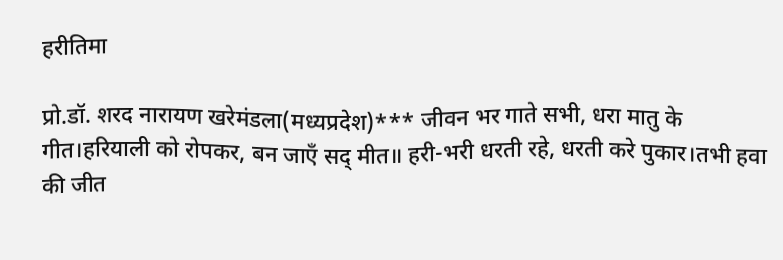हरीतिमा

प्रो.डॉ. शरद नारायण खरेमंडला(मध्यप्रदेश)*** जीवन भर गाते सभी, धरा मातु के गीत।हरियाली को रोपकर, बन जाएँ सद् मीत॥ हरी-भरी धरती रहे, धरती करे पुकार।तभी हवा की जीत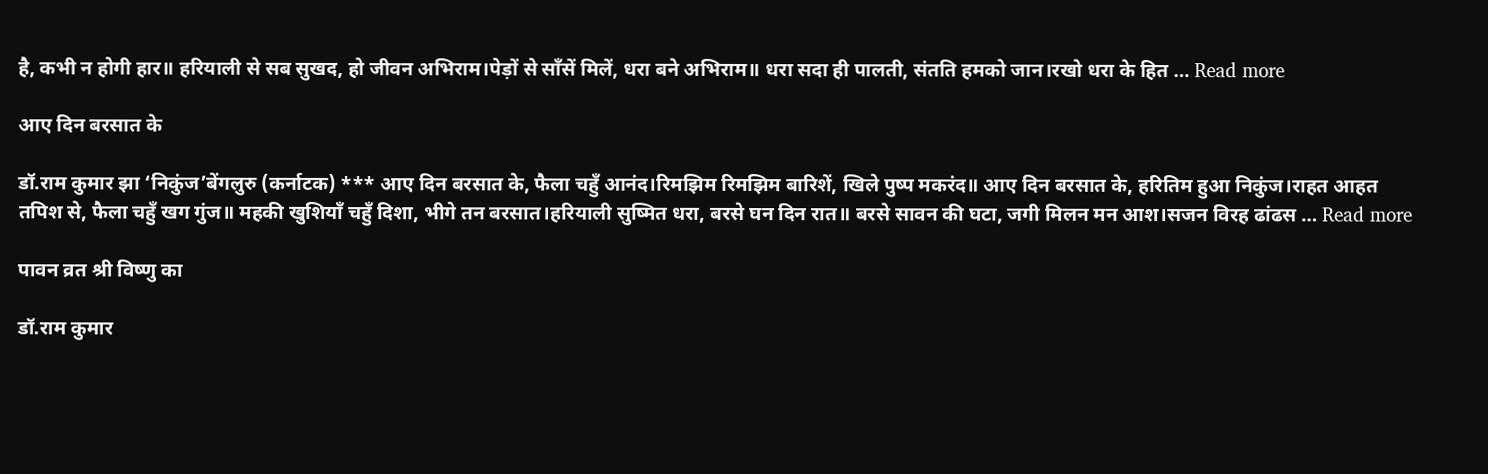है, कभी न होगी हार॥ हरियाली से सब सुखद, हो जीवन अभिराम।पेड़ों से साँसें मिलें, धरा बने अभिराम॥ धरा सदा ही पालती, संतति हमको जान।रखो धरा के हित … Read more

आए दिन बरसात के

डॉ.राम कुमार झा ‘निकुंज’बेंगलुरु (कर्नाटक) *** आए दिन बरसात के, फैला चहुँ आनंद।रिमझिम रिमझिम बारिशें, खिले पुष्प मकरंद॥ आए दिन बरसात के, हरितिम हुआ निकुंज।राहत आहत तपिश से, फैला चहुँ खग गुंज॥ महकी खुशियाँ चहुँ दिशा, भीगे तन बरसात।हरियाली सुष्मित धरा, बरसे घन दिन रात॥ बरसे सावन की घटा, जगी मिलन मन आश।सजन विरह ढांढस … Read more

पावन व्रत श्री विष्णु का

डॉ.राम कुमार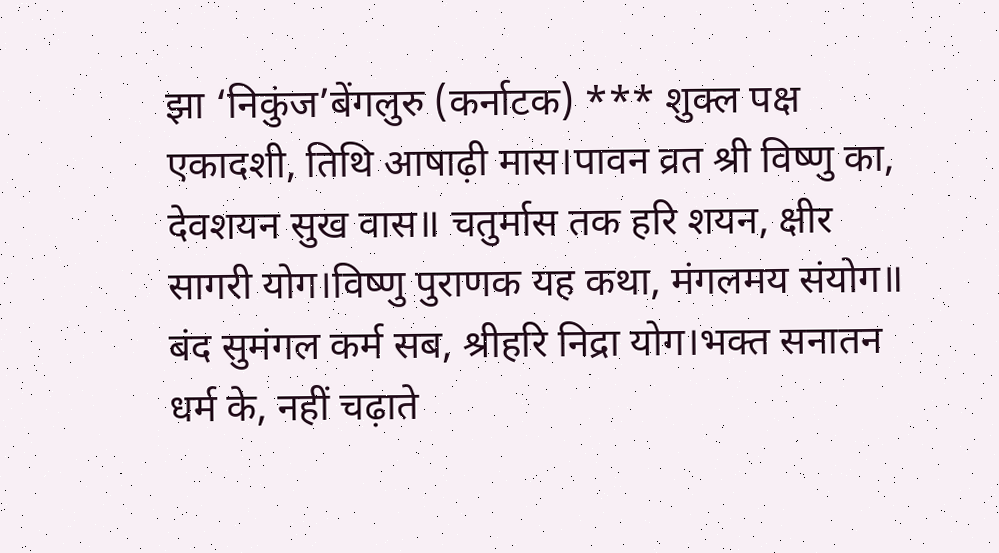झा ‘निकुंज’बेंगलुरु (कर्नाटक) *** शुक्ल पक्ष एकादशी, तिथि आषाढ़ी मास।पावन व्रत श्री विष्णु का, देवशयन सुख वास॥ चतुर्मास तक हरि शयन, क्षीर सागरी योग।विष्णु पुराणक यह कथा, मंगलमय संयोग॥ बंद सुमंगल कर्म सब, श्रीहरि निद्रा योग।भक्त सनातन धर्म के, नहीं चढ़ाते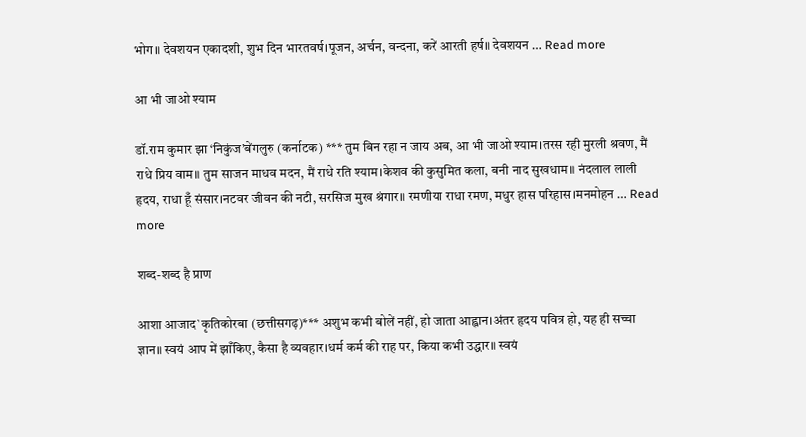भोग॥ देवशयन एकादशी, शुभ दिन भारतवर्ष।पूजन, अर्चन, वन्दना, करें आरती हर्ष॥ देवशयन … Read more

आ भी जाओ श्याम

डॉ.राम कुमार झा ‘निकुंज’बेंगलुरु (कर्नाटक) *** तुम बिन रहा न जाय अब, आ भी जाओ श्याम।तरस रही मुरली श्रवण, मैं राधे प्रिय वाम॥ तुम साजन माधव मदन, मैं राधे रति श्याम।केशव की कुसुमित कला, बनी नाद सुखधाम॥ नंदलाल लाली हृदय, राधा हूँ संसार।नटवर जीवन की नटी, सरसिज मुख श्रंगार॥ रमणीया राधा रमण, मधुर हास परिहास।मनमोहन … Read more

शब्द-शब्द है प्राण

आशा आजाद`कृतिकोरबा (छत्तीसगढ़)*** अशुभ कभी बोलें नहीं, हो जाता आह्वान।अंतर हृदय पवित्र हो, यह ही सच्चा ज्ञान॥ स्वयं आप में झाँकिए, कैसा है व्यवहार।धर्म कर्म की राह पर, किया कभी उद्धार॥ स्वयं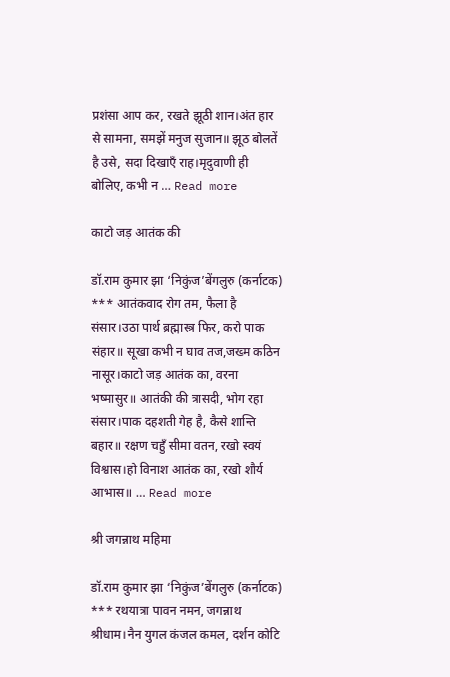प्रशंसा आप कर, रखते झूठी शान।अंत हार से सामना, समझें मनुज सुजान॥ झूठ बोलतें है उसे, सदा दिखाएँ राह।मृदुवाणी ही बोलिए, कभी न … Read more

काटो जड़ आतंक की

डॉ.राम कुमार झा ‘निकुंज’बेंगलुरु (कर्नाटक) *** आतंकवाद रोग तम, फैला है संसार।उठा पार्थ ब्रह्मास्त्र फिर, करो पाक संहार॥ सूखा कभी न घाव तज,जख्म कठिन नासूर।काटो जड़ आतंक का, वरना भष्मासुर॥ आतंकी की त्रासदी, भोग रहा संसार।पाक दहशती गेह है, कैसे शान्ति बहार॥ रक्षण चहुँ सीमा वतन, रखो स्वयं विश्वास।हो विनाश आतंक का, रखो शौर्य आभास॥ … Read more

श्री जगन्नाथ महिमा

डॉ.राम कुमार झा ‘निकुंज’बेंगलुरु (कर्नाटक) *** रथयात्रा पावन नमन, जगन्नाथ श्रीधाम।नैन युगल कंजल कमल, दर्शन कोटि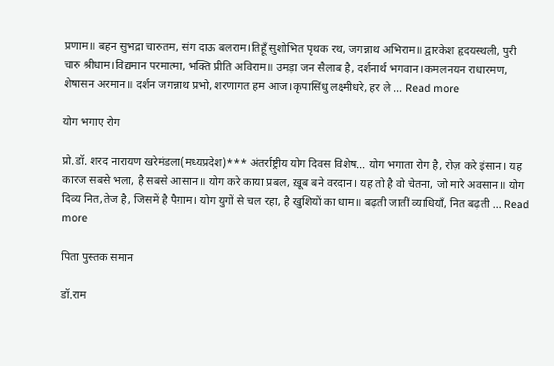प्रणाम॥ बहन सुभद्रा चारुतम, संग दाऊ बलराम।तिहूँ सुशोभित पृथक रथ, जगन्नाथ अभिराम॥ द्वारकेश हृदयस्थली, पुरी चारु श्रीधाम।विद्यमान परमात्मा, भक्ति प्रीति अविराम॥ उमड़ा जन सैलाब है, दर्शनार्थ भगवान।कमलनयन राधारमण, शेषासन अरमान॥ दर्शन जगन्नाथ प्रभो, शरणागत हम आज।कृपासिंधु लक्ष्मीधरे, हर ले … Read more

योग भगाए रोग

प्रो.डॉ. शरद नारायण खरेमंडला(मध्यप्रदेश)*** अंतर्राष्ट्रीय योग दिवस विशेष… योग भगाता रोग है, रोज़ करे इंसान। यह कारज सबसे भला, है सबसे आसान॥ योग करे काया प्रबल, ख़ूब बने वरदान। यह तो है वो चेतना, जो मारे अवसान॥ योग दिव्य नित,तेज है, जिसमें है पैग़ाम। योग युगों से चल रहा, है खुशियों का धाम॥ बढ़ती जातीं व्याधियाँ, नित बढ़ती … Read more

पिता पुस्तक समान

डॉ.राम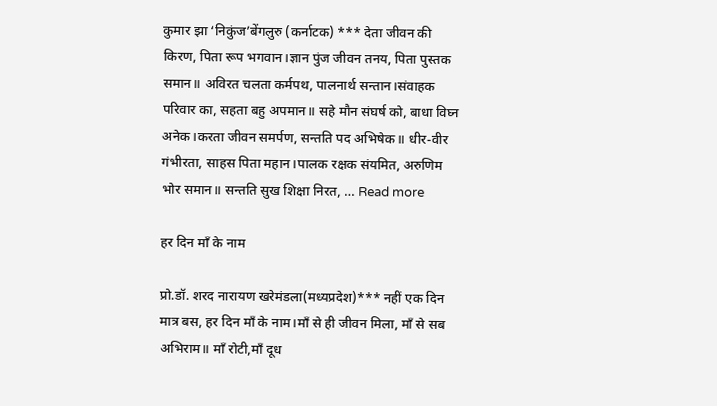कुमार झा ‘निकुंज’बेंगलुरु (कर्नाटक) *** देता जीवन की किरण, पिता रूप भगवान।ज्ञान पुंज जीवन तनय, पिता पुस्तक समान॥ अविरत चलता कर्मपथ, पालनार्थ सन्तान।संवाहक परिवार का, सहता बहु अपमान॥ सहे मौन संघर्ष को, बाधा विघ्न अनेक।करता जीवन समर्पण, सन्तति पद अभिषेक॥ धीर-वीर गंभीरता, साहस पिता महान।पालक रक्षक संयमित, अरुणिम भोर समान॥ सन्तति सुख शिक्षा निरत, … Read more

हर दिन माँ के नाम

प्रो.डॉ. शरद नारायण खरेमंडला(मध्यप्रदेश)*** नहीं एक दिन मात्र बस, हर दिन माँ के नाम।माँ से ही जीवन मिला, माँ से सब अभिराम॥ माँ रोटी,माँ दूध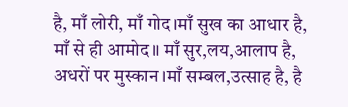है, माँ लोरी, माँ गोद।माँ सुख का आधार है, माँ से ही आमोद॥ माँ सुर,लय,आलाप है, अधरों पर मुस्कान।माँ सम्बल,उत्साह है, है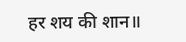हर शय की शान॥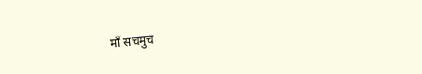माँ सचमुच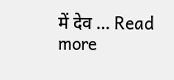में देव … Read more